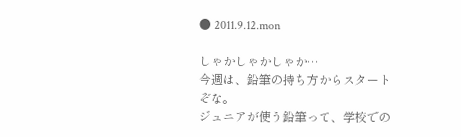● 2011.9.12.mon

しゃかしゃかしゃか…
今週は、鉛筆の持ち方からスタートぞな。
ジュニアが使う鉛筆って、学校での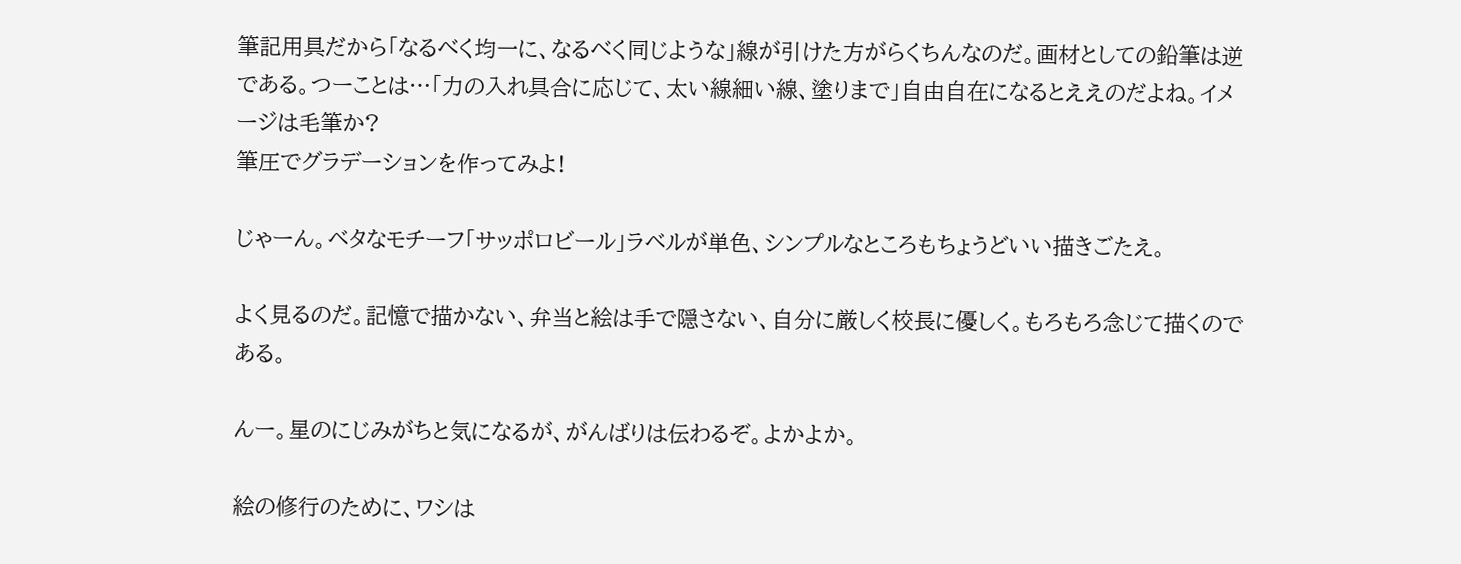筆記用具だから「なるべく均一に、なるべく同じような」線が引けた方がらくちんなのだ。画材としての鉛筆は逆である。つーことは…「力の入れ具合に応じて、太い線細い線、塗りまで」自由自在になるとええのだよね。イメージは毛筆か?
筆圧でグラデーションを作ってみよ!

じゃーん。ベタなモチーフ「サッポロビール」ラベルが単色、シンプルなところもちょうどいい描きごたえ。

よく見るのだ。記憶で描かない、弁当と絵は手で隠さない、自分に厳しく校長に優しく。もろもろ念じて描くのである。

んー。星のにじみがちと気になるが、がんばりは伝わるぞ。よかよか。

絵の修行のために、ワシは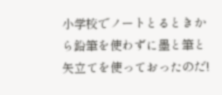小学校でノートとるときから鉛筆を使わずに墨と筆と矢立てを使っておったのだ!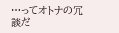…ってオトナの冗談だ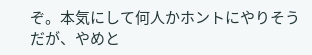ぞ。本気にして何人かホントにやりそうだが、やめと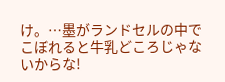け。…墨がランドセルの中でこぼれると牛乳どころじゃないからな!